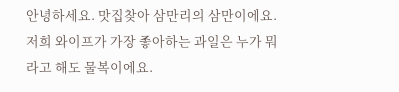안녕하세요. 맛집찾아 삼만리의 삼만이에요.
저희 와이프가 가장 좋아하는 과일은 누가 뭐라고 해도 물복이에요.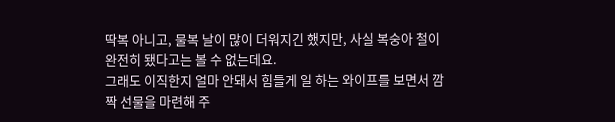딱복 아니고, 물복 날이 많이 더워지긴 했지만, 사실 복숭아 철이 완전히 됐다고는 볼 수 없는데요.
그래도 이직한지 얼마 안돼서 힘들게 일 하는 와이프를 보면서 깜짝 선물을 마련해 주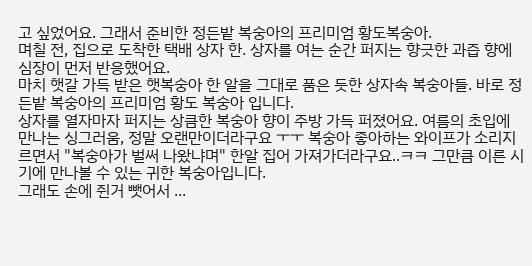고 싶었어요. 그래서 준비한 정든밭 복숭아의 프리미엄 황도복숭아.
며칠 전, 집으로 도착한 택배 상자 한. 상자를 여는 순간 퍼지는 향긋한 과즙 향에 심장이 먼저 반응했어요.
마치 햇갈 가득 받은 햇복숭아 한 알을 그대로 품은 듯한 상자속 복숭아들. 바로 정든밭 복숭아의 프리미엄 황도 복숭아 입니다.
상자를 열자마자 퍼지는 상큼한 복숭아 향이 주방 가득 퍼졌어요. 여름의 초입에 만나는 싱그러움, 정말 오랜만이더라구요 ㅜㅜ 복숭아 좋아하는 와이프가 소리지르면서 "복숭아가 벌써 나왔냐며" 한알 집어 가져가더라구요..ㅋㅋ 그만큼 이른 시기에 만나볼 수 있는 귀한 복숭아입니다.
그래도 손에 쥔거 뺏어서 ...